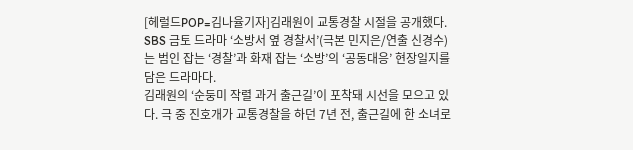[헤럴드POP=김나율기자]김래원이 교통경찰 시절을 공개했다.
SBS 금토 드라마 ‘소방서 옆 경찰서’(극본 민지은/연출 신경수)는 범인 잡는 ‘경찰’과 화재 잡는 ‘소방’의 ‘공동대응’ 현장일지를 담은 드라마다.
김래원의 ‘순둥미 작렬 과거 출근길’이 포착돼 시선을 모으고 있다. 극 중 진호개가 교통경찰을 하던 7년 전, 출근길에 한 소녀로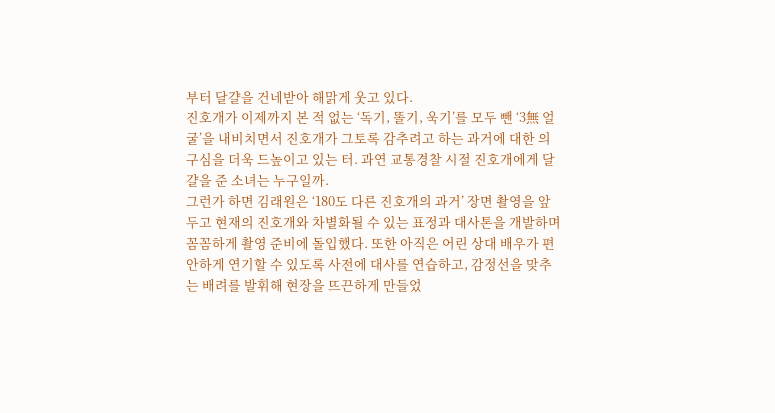부터 달걀을 건네받아 해맑게 웃고 있다.
진호개가 이제까지 본 적 없는 ‘독기, 똘기, 욱기’를 모두 뺀 ‘3無 얼굴’을 내비치면서 진호개가 그토록 감추려고 하는 과거에 대한 의구심을 더욱 드높이고 있는 터. 과연 교통경찰 시절 진호개에게 달걀을 준 소녀는 누구일까.
그런가 하면 김래원은 ‘180도 다른 진호개의 과거’ 장면 촬영을 앞두고 현재의 진호개와 차별화될 수 있는 표정과 대사톤을 개발하며 꼼꼼하게 촬영 준비에 돌입했다. 또한 아직은 어린 상대 배우가 편안하게 연기할 수 있도록 사전에 대사를 연습하고, 감정선을 맞추는 배려를 발휘해 현장을 뜨끈하게 만들었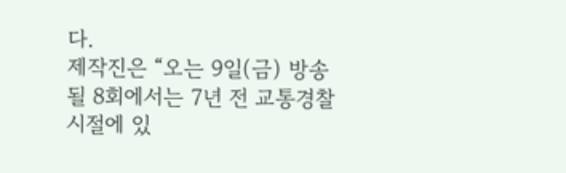다.
제작진은 “오는 9일(금) 방송될 8회에서는 7년 전 교통경찰 시절에 있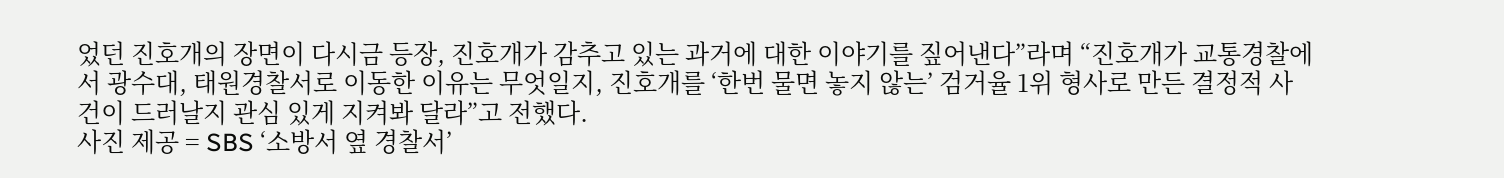었던 진호개의 장면이 다시금 등장, 진호개가 감추고 있는 과거에 대한 이야기를 짚어낸다”라며 “진호개가 교통경찰에서 광수대, 태원경찰서로 이동한 이유는 무엇일지, 진호개를 ‘한번 물면 놓지 않는’ 검거율 1위 형사로 만든 결정적 사건이 드러날지 관심 있게 지켜봐 달라”고 전했다.
사진 제공 = SBS ‘소방서 옆 경찰서’